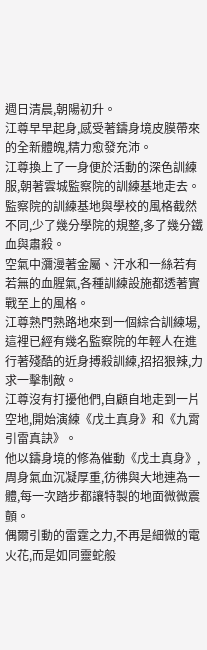週日清晨,朝陽初升。
江尊早早起身,感受著鑄身境皮膜帶來的全新體魄,精力愈發充沛。
江尊換上了一身便於活動的深色訓練服,朝著雲城監察院的訓練基地走去。
監察院的訓練基地與學校的風格截然不同,少了幾分學院的規整,多了幾分鐵血與肅殺。
空氣中瀰漫著金屬、汗水和一絲若有若無的血腥氣,各種訓練設施都透著實戰至上的風格。
江尊熟門熟路地來到一個綜合訓練場,這裡已經有幾名監察院的年輕人在進行著殘酷的近身搏殺訓練,招招狠辣,力求一擊制敵。
江尊沒有打擾他們,自顧自地走到一片空地,開始演練《戊土真身》和《九霄引雷真訣》。
他以鑄身境的修為催動《戊土真身》,周身氣血沉凝厚重,彷彿與大地連為一體,每一次踏步都讓特製的地面微微震顫。
偶爾引動的雷霆之力,不再是細微的電火花,而是如同靈蛇般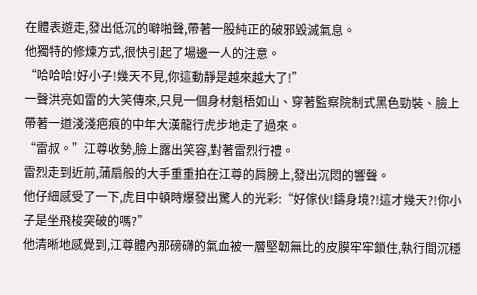在體表遊走,發出低沉的噼啪聲,帶著一股純正的破邪毀滅氣息。
他獨特的修煉方式,很快引起了場邊一人的注意。
“哈哈哈!好小子!幾天不見,你這動靜是越來越大了!”
一聲洪亮如雷的大笑傳來,只見一個身材魁梧如山、穿著監察院制式黑色勁裝、臉上帶著一道淺淺疤痕的中年大漢龍行虎步地走了過來。
“雷叔。”江尊收勢,臉上露出笑容,對著雷烈行禮。
雷烈走到近前,蒲扇般的大手重重拍在江尊的肩膀上,發出沉悶的響聲。
他仔細感受了一下,虎目中頓時爆發出驚人的光彩:“好傢伙!鑄身境?!這才幾天?!你小子是坐飛梭突破的嗎?”
他清晰地感覺到,江尊體內那磅礴的氣血被一層堅韌無比的皮膜牢牢鎖住,執行間沉穩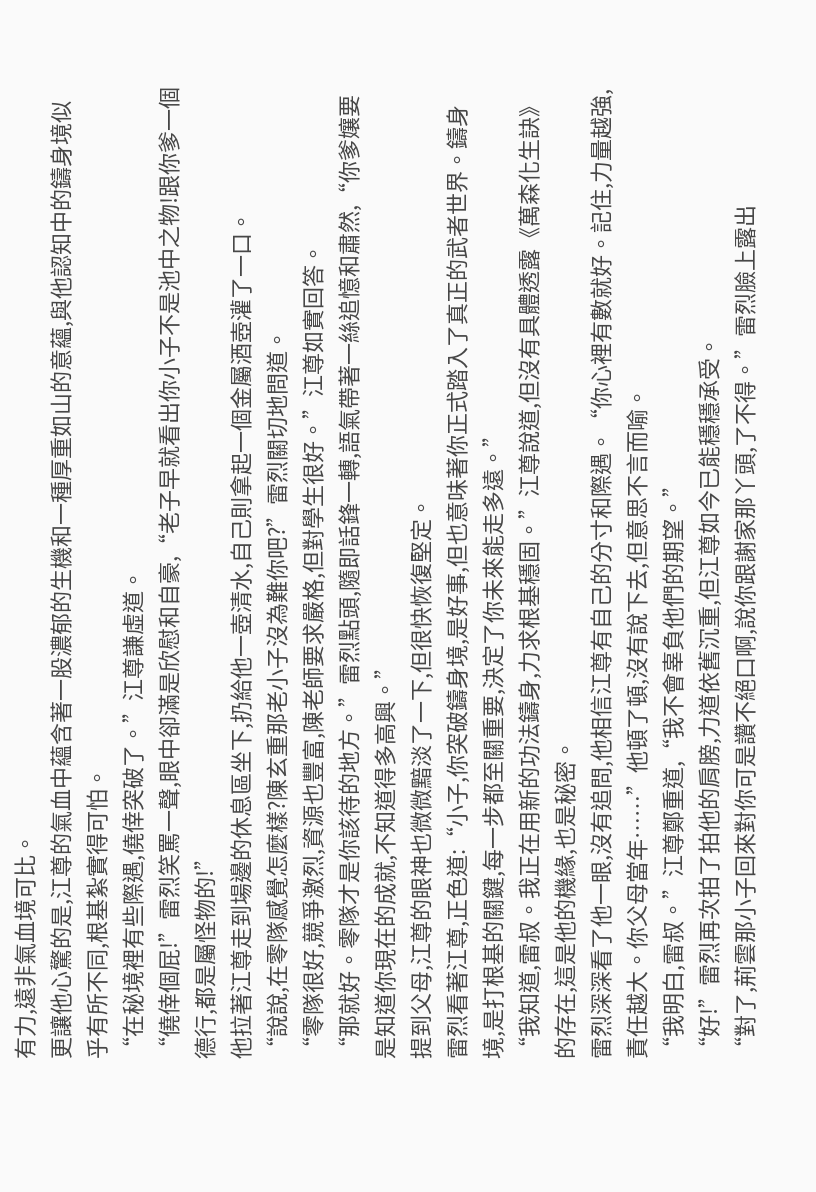有力,遠非氣血境可比。
更讓他心驚的是,江尊的氣血中蘊含著一股濃郁的生機和一種厚重如山的意蘊,與他認知中的鑄身境似乎有所不同,根基紮實得可怕。
“在秘境裡有些際遇,僥倖突破了。”江尊謙虛道。
“僥倖個屁!”雷烈笑罵一聲,眼中卻滿是欣慰和自豪,“老子早就看出你小子不是池中之物!跟你爹一個德行,都是屬怪物的!”
他拉著江尊走到場邊的休息區坐下,扔給他一壺清水,自己則拿起一個金屬酒壺灌了一口。
“說說,在零隊感覺怎麼樣?陳玄重那老小子沒為難你吧?”雷烈關切地問道。
“零隊很好,競爭激烈,資源也豐富,陳老師要求嚴格,但對學生很好。”江尊如實回答。
“那就好。零隊才是你該待的地方。”雷烈點頭,隨即話鋒一轉,語氣帶著一絲追憶和肅然,“你爹孃要是知道你現在的成就,不知道得多高興。”
提到父母,江尊的眼神也微微黯淡了一下,但很快恢復堅定。
雷烈看著江尊,正色道:“小子,你突破鑄身境,是好事,但也意味著你正式踏入了真正的武者世界。鑄身境,是打根基的關鍵,每一步都至關重要,決定了你未來能走多遠。”
“我知道,雷叔。我正在用新的功法鑄身,力求根基穩固。”江尊說道,但沒有具體透露《萬森化生訣》的存在,這是他的機緣,也是秘密。
雷烈深深看了他一眼,沒有追問,他相信江尊有自己的分寸和際遇。“你心裡有數就好。記住,力量越強,責任越大。你父母當年……”他頓了頓,沒有說下去,但意思不言而喻。
“我明白,雷叔。”江尊鄭重道,“我不會辜負他們的期望。”
“好!”雷烈再次拍了拍他的肩膀,力道依舊沉重,但江尊如今已能穩穩承受。
“對了,荊雲那小子回來對你可是讚不絕口啊,說你跟謝家那丫頭,了不得。”雷烈臉上露出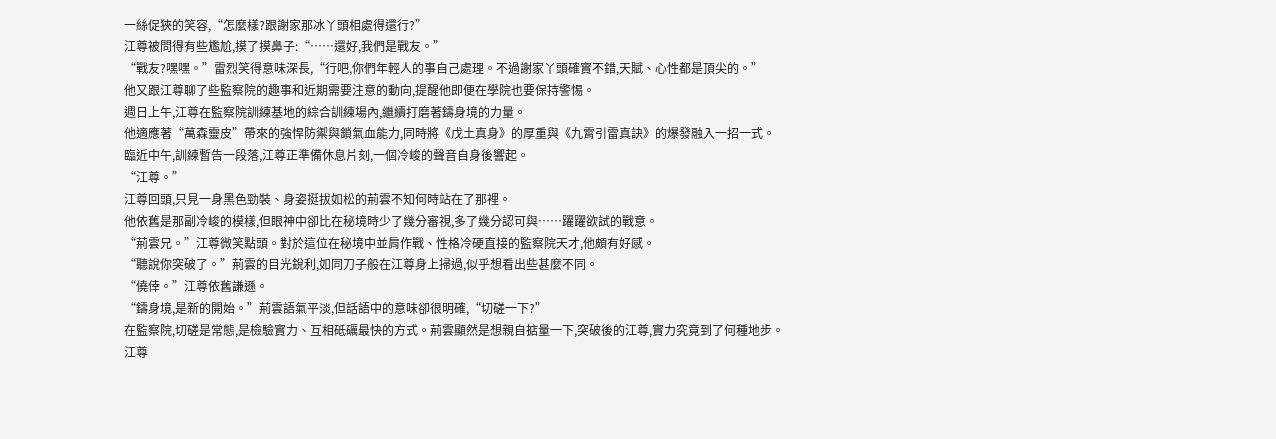一絲促狹的笑容,“怎麼樣?跟謝家那冰丫頭相處得還行?”
江尊被問得有些尷尬,摸了摸鼻子:“……還好,我們是戰友。”
“戰友?嘿嘿。”雷烈笑得意味深長,“行吧,你們年輕人的事自己處理。不過謝家丫頭確實不錯,天賦、心性都是頂尖的。”
他又跟江尊聊了些監察院的趣事和近期需要注意的動向,提醒他即便在學院也要保持警惕。
週日上午,江尊在監察院訓練基地的綜合訓練場內,繼續打磨著鑄身境的力量。
他適應著“萬森靈皮”帶來的強悍防禦與鎖氣血能力,同時將《戊土真身》的厚重與《九霄引雷真訣》的爆發融入一招一式。
臨近中午,訓練暫告一段落,江尊正準備休息片刻,一個冷峻的聲音自身後響起。
“江尊。”
江尊回頭,只見一身黑色勁裝、身姿挺拔如松的荊雲不知何時站在了那裡。
他依舊是那副冷峻的模樣,但眼神中卻比在秘境時少了幾分審視,多了幾分認可與……躍躍欲試的戰意。
“荊雲兄。”江尊微笑點頭。對於這位在秘境中並肩作戰、性格冷硬直接的監察院天才,他頗有好感。
“聽說你突破了。”荊雲的目光銳利,如同刀子般在江尊身上掃過,似乎想看出些甚麼不同。
“僥倖。”江尊依舊謙遜。
“鑄身境,是新的開始。”荊雲語氣平淡,但話語中的意味卻很明確,“切磋一下?”
在監察院,切磋是常態,是檢驗實力、互相砥礪最快的方式。荊雲顯然是想親自掂量一下,突破後的江尊,實力究竟到了何種地步。
江尊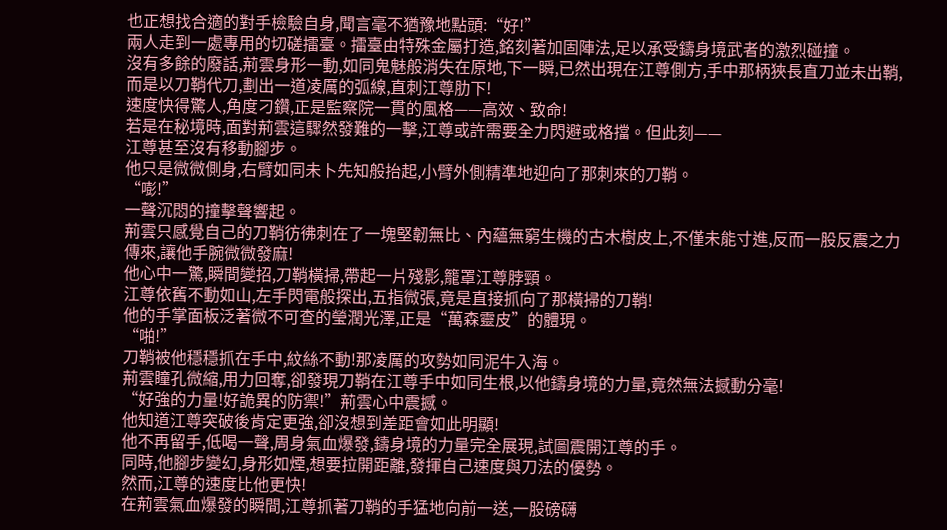也正想找合適的對手檢驗自身,聞言毫不猶豫地點頭:“好!”
兩人走到一處專用的切磋擂臺。擂臺由特殊金屬打造,銘刻著加固陣法,足以承受鑄身境武者的激烈碰撞。
沒有多餘的廢話,荊雲身形一動,如同鬼魅般消失在原地,下一瞬,已然出現在江尊側方,手中那柄狹長直刀並未出鞘,而是以刀鞘代刀,劃出一道凌厲的弧線,直刺江尊肋下!
速度快得驚人,角度刁鑽,正是監察院一貫的風格——高效、致命!
若是在秘境時,面對荊雲這驟然發難的一擊,江尊或許需要全力閃避或格擋。但此刻——
江尊甚至沒有移動腳步。
他只是微微側身,右臂如同未卜先知般抬起,小臂外側精準地迎向了那刺來的刀鞘。
“嘭!”
一聲沉悶的撞擊聲響起。
荊雲只感覺自己的刀鞘彷彿刺在了一塊堅韌無比、內蘊無窮生機的古木樹皮上,不僅未能寸進,反而一股反震之力傳來,讓他手腕微微發麻!
他心中一驚,瞬間變招,刀鞘橫掃,帶起一片殘影,籠罩江尊脖頸。
江尊依舊不動如山,左手閃電般探出,五指微張,竟是直接抓向了那橫掃的刀鞘!
他的手掌面板泛著微不可查的瑩潤光澤,正是“萬森靈皮”的體現。
“啪!”
刀鞘被他穩穩抓在手中,紋絲不動!那凌厲的攻勢如同泥牛入海。
荊雲瞳孔微縮,用力回奪,卻發現刀鞘在江尊手中如同生根,以他鑄身境的力量,竟然無法撼動分毫!
“好強的力量!好詭異的防禦!”荊雲心中震撼。
他知道江尊突破後肯定更強,卻沒想到差距會如此明顯!
他不再留手,低喝一聲,周身氣血爆發,鑄身境的力量完全展現,試圖震開江尊的手。
同時,他腳步變幻,身形如煙,想要拉開距離,發揮自己速度與刀法的優勢。
然而,江尊的速度比他更快!
在荊雲氣血爆發的瞬間,江尊抓著刀鞘的手猛地向前一送,一股磅礴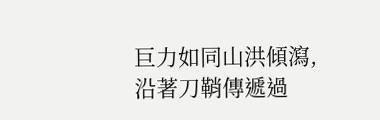巨力如同山洪傾瀉,沿著刀鞘傳遞過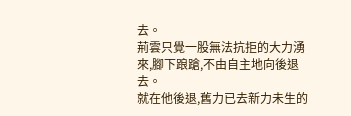去。
荊雲只覺一股無法抗拒的大力湧來,腳下踉蹌,不由自主地向後退去。
就在他後退,舊力已去新力未生的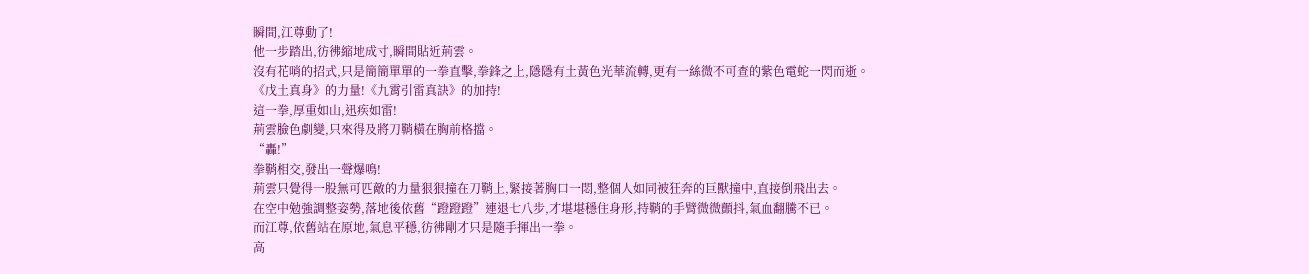瞬間,江尊動了!
他一步踏出,彷彿縮地成寸,瞬間貼近荊雲。
沒有花哨的招式,只是簡簡單單的一拳直擊,拳鋒之上,隱隱有土黃色光華流轉,更有一絲微不可查的紫色電蛇一閃而逝。
《戊土真身》的力量!《九霄引雷真訣》的加持!
這一拳,厚重如山,迅疾如雷!
荊雲臉色劇變,只來得及將刀鞘橫在胸前格擋。
“轟!”
拳鞘相交,發出一聲爆鳴!
荊雲只覺得一股無可匹敵的力量狠狠撞在刀鞘上,緊接著胸口一悶,整個人如同被狂奔的巨獸撞中,直接倒飛出去。
在空中勉強調整姿勢,落地後依舊“蹬蹬蹬”連退七八步,才堪堪穩住身形,持鞘的手臂微微顫抖,氣血翻騰不已。
而江尊,依舊站在原地,氣息平穩,彷彿剛才只是隨手揮出一拳。
高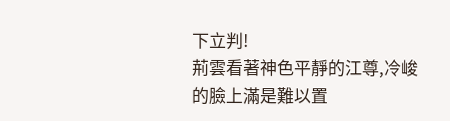下立判!
荊雲看著神色平靜的江尊,冷峻的臉上滿是難以置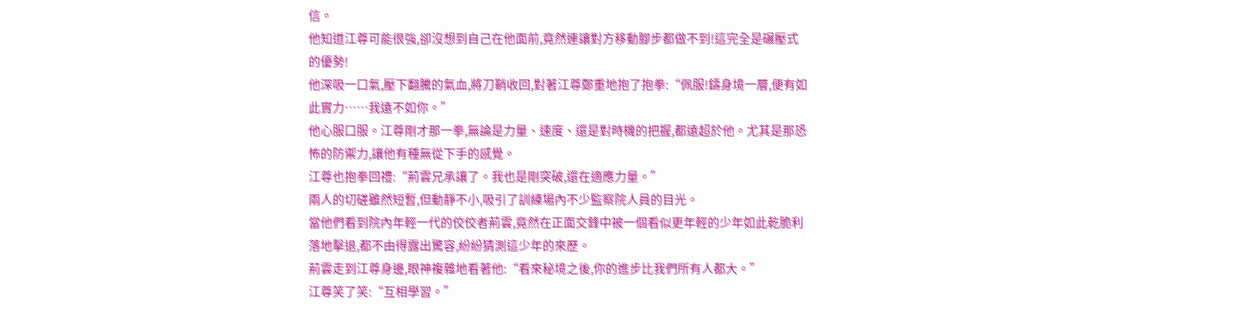信。
他知道江尊可能很強,卻沒想到自己在他面前,竟然連讓對方移動腳步都做不到!這完全是碾壓式的優勢!
他深吸一口氣,壓下翻騰的氣血,將刀鞘收回,對著江尊鄭重地抱了抱拳:“佩服!鑄身境一層,便有如此實力……我遠不如你。”
他心服口服。江尊剛才那一拳,無論是力量、速度、還是對時機的把握,都遠超於他。尤其是那恐怖的防禦力,讓他有種無從下手的感覺。
江尊也抱拳回禮:“荊雲兄承讓了。我也是剛突破,還在適應力量。”
兩人的切磋雖然短暫,但動靜不小,吸引了訓練場內不少監察院人員的目光。
當他們看到院內年輕一代的佼佼者荊雲,竟然在正面交鋒中被一個看似更年輕的少年如此乾脆利落地擊退,都不由得露出驚容,紛紛猜測這少年的來歷。
荊雲走到江尊身邊,眼神複雜地看著他:“看來秘境之後,你的進步比我們所有人都大。”
江尊笑了笑:“互相學習。”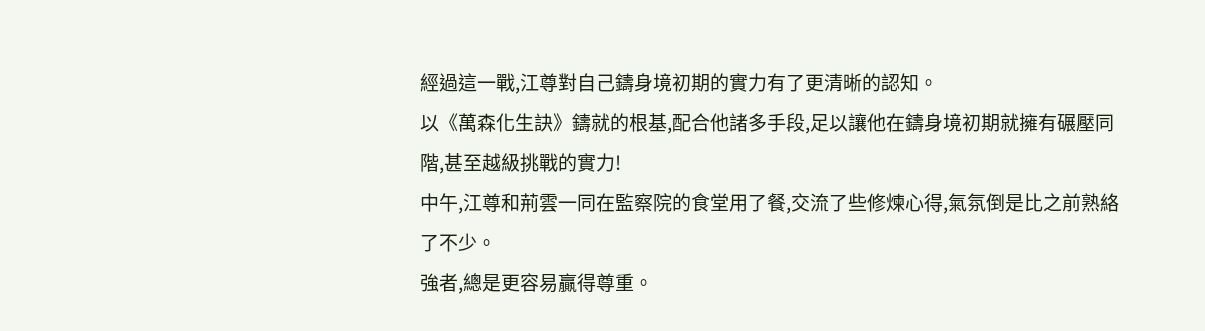經過這一戰,江尊對自己鑄身境初期的實力有了更清晰的認知。
以《萬森化生訣》鑄就的根基,配合他諸多手段,足以讓他在鑄身境初期就擁有碾壓同階,甚至越級挑戰的實力!
中午,江尊和荊雲一同在監察院的食堂用了餐,交流了些修煉心得,氣氛倒是比之前熟絡了不少。
強者,總是更容易贏得尊重。